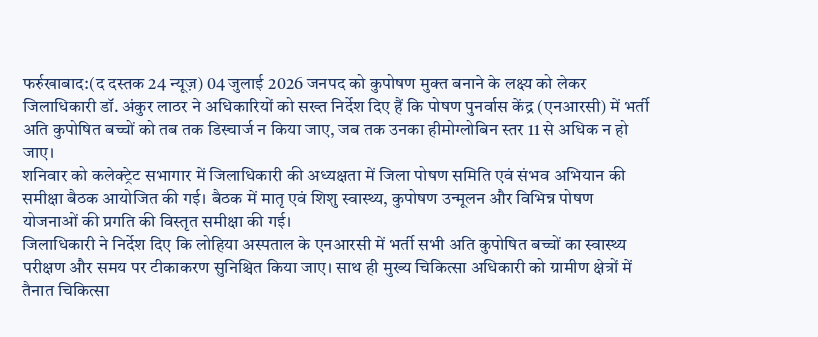फर्रुखाबाद:(द दस्तक 24 न्यूज़) 04 जुलाई 2026 जनपद को कुपोषण मुक्त बनाने के लक्ष्य को लेकर जिलाधिकारी डॉ. अंकुर लाठर ने अधिकारियों को सख्त निर्देश दिए हैं कि पोषण पुनर्वास केंद्र (एनआरसी) में भर्ती अति कुपोषित बच्चों को तब तक डिस्चार्ज न किया जाए, जब तक उनका हीमोग्लोबिन स्तर 11 से अधिक न हो जाए।
शनिवार को कलेक्ट्रेट सभागार में जिलाधिकारी की अध्यक्षता में जिला पोषण समिति एवं संभव अभियान की समीक्षा बैठक आयोजित की गई। बैठक में मातृ एवं शिशु स्वास्थ्य, कुपोषण उन्मूलन और विभिन्न पोषण योजनाओं की प्रगति की विस्तृत समीक्षा की गई।
जिलाधिकारी ने निर्देश दिए कि लोहिया अस्पताल के एनआरसी में भर्ती सभी अति कुपोषित बच्चों का स्वास्थ्य परीक्षण और समय पर टीकाकरण सुनिश्चित किया जाए। साथ ही मुख्य चिकित्सा अधिकारी को ग्रामीण क्षेत्रों में तैनात चिकित्सा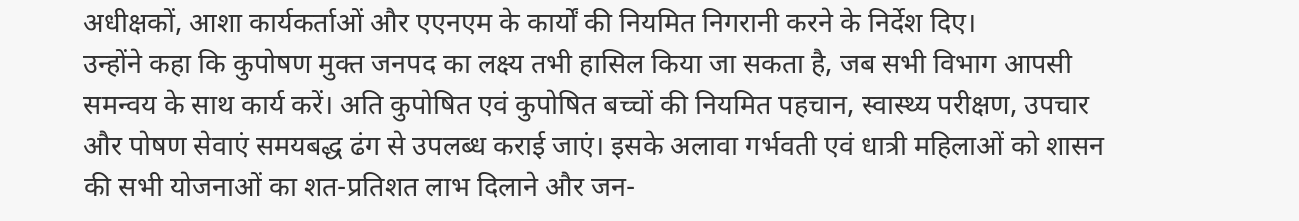अधीक्षकों, आशा कार्यकर्ताओं और एएनएम के कार्यों की नियमित निगरानी करने के निर्देश दिए।
उन्होंने कहा कि कुपोषण मुक्त जनपद का लक्ष्य तभी हासिल किया जा सकता है, जब सभी विभाग आपसी समन्वय के साथ कार्य करें। अति कुपोषित एवं कुपोषित बच्चों की नियमित पहचान, स्वास्थ्य परीक्षण, उपचार और पोषण सेवाएं समयबद्ध ढंग से उपलब्ध कराई जाएं। इसके अलावा गर्भवती एवं धात्री महिलाओं को शासन की सभी योजनाओं का शत-प्रतिशत लाभ दिलाने और जन-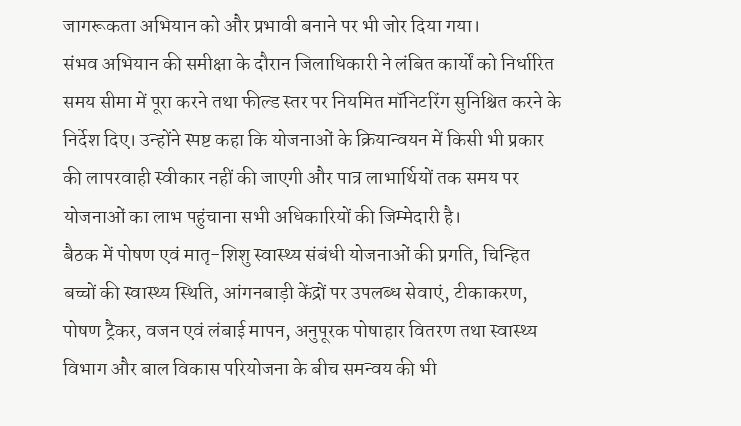जागरूकता अभियान को और प्रभावी बनाने पर भी जोर दिया गया।
संभव अभियान की समीक्षा के दौरान जिलाधिकारी ने लंबित कार्यों को निर्धारित समय सीमा में पूरा करने तथा फील्ड स्तर पर नियमित मॉनिटरिंग सुनिश्चित करने के निर्देश दिए। उन्होंने स्पष्ट कहा कि योजनाओं के क्रियान्वयन में किसी भी प्रकार की लापरवाही स्वीकार नहीं की जाएगी और पात्र लाभार्थियों तक समय पर योजनाओं का लाभ पहुंचाना सभी अधिकारियों की जिम्मेदारी है।
बैठक में पोषण एवं मातृ-शिशु स्वास्थ्य संबंधी योजनाओं की प्रगति, चिन्हित बच्चों की स्वास्थ्य स्थिति, आंगनबाड़ी केंद्रों पर उपलब्ध सेवाएं, टीकाकरण, पोषण ट्रैकर, वजन एवं लंबाई मापन, अनुपूरक पोषाहार वितरण तथा स्वास्थ्य विभाग और बाल विकास परियोजना के बीच समन्वय की भी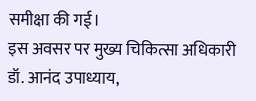समीक्षा की गई।
इस अवसर पर मुख्य चिकित्सा अधिकारी डॉ. आनंद उपाध्याय,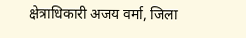क्षेत्राधिकारी अजय वर्मा, जिला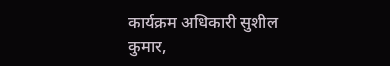कार्यक्रम अधिकारी सुशील कुमार,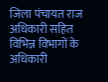जिला पंचायत राज अधिकारी सहित विभिन्न विभागों के अधिकारी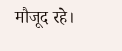मौजूद रहे।